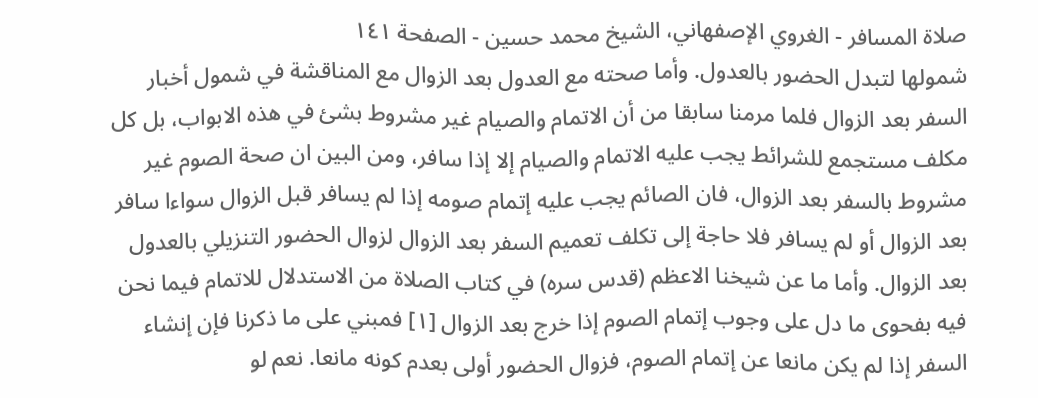صلاة المسافر - الغروي الإصفهاني، الشيخ محمد حسين - الصفحة ١٤١
شمولها لتبدل الحضور بالعدول. وأما صحته مع العدول بعد الزوال مع المناقشة في شمول أخبار السفر بعد الزوال فلما مرمنا سابقا من أن الاتمام والصيام غير مشروط بشئ في هذه الابواب، بل كل مكلف مستجمع للشرائط يجب عليه الاتمام والصيام إلا إذا سافر، ومن البين ان صحة الصوم غير مشروط بالسفر بعد الزوال، فان الصائم يجب عليه إتمام صومه إذا لم يسافر قبل الزوال سواءا سافر بعد الزوال أو لم يسافر فلا حاجة إلى تكلف تعميم السفر بعد الزوال لزوال الحضور التنزيلي بالعدول بعد الزوال. وأما ما عن شيخنا الاعظم (قدس سره) في كتاب الصلاة من الاستدلال للاتمام فيما نحن فيه بفحوى ما دل على وجوب إتمام الصوم إذا خرج بعد الزوال [١] فمبني على ما ذكرنا فإن إنشاء السفر إذا لم يكن مانعا عن إتمام الصوم، فزوال الحضور أولى بعدم كونه مانعا. نعم لو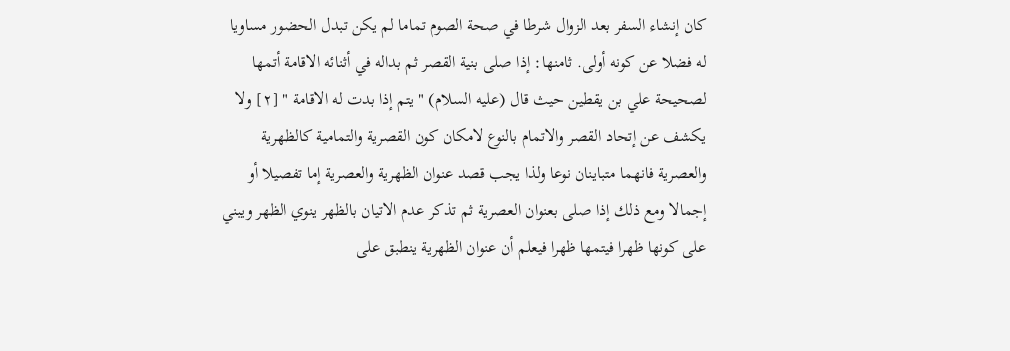كان إنشاء السفر بعد الزوال شرطا في صحة الصوم تماما لم يكن تبدل الحضور مساويا له فضلا عن كونه أولى. ثامنها: إذا صلى بنية القصر ثم بداله في أثنائه الاقامة أتمها لصحيحة علي بن يقطين حيث قال (عليه السلام) " يتم إذا بدت له الاقامة " [٢] ولا يكشف عن إتحاد القصر والاتمام بالنوع لامكان كون القصرية والتمامية كالظهرية والعصرية فانهما متباينان نوعا ولذا يجب قصد عنوان الظهرية والعصرية إما تفصيلا أو إجمالا ومع ذلك إذا صلى بعنوان العصرية ثم تذكر عدم الاتيان بالظهر ينوي الظهر ويبني على كونها ظهرا فيتمها ظهرا فيعلم أن عنوان الظهرية ينطبق على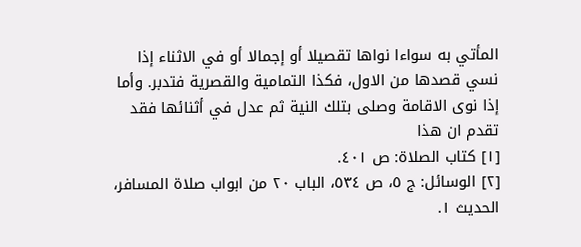المأتي به سواءا نواها تقصيلا أو إجمالا أو في الاثناء إذا نسي قصدها من الاول، فكذا التمامية والقصرية فتدبر. وأما إذا نوى الاقامة وصلى بتلك النية ثم عدل في أثنائها فقد تقدم ان هذا
[١] كتاب الصلاة: ص ٤٠١.
[٢] الوسائل: ج ٥، ص ٥٣٤، الباب ٢٠ من ابواب صلاة المسافر، الحديث ١.